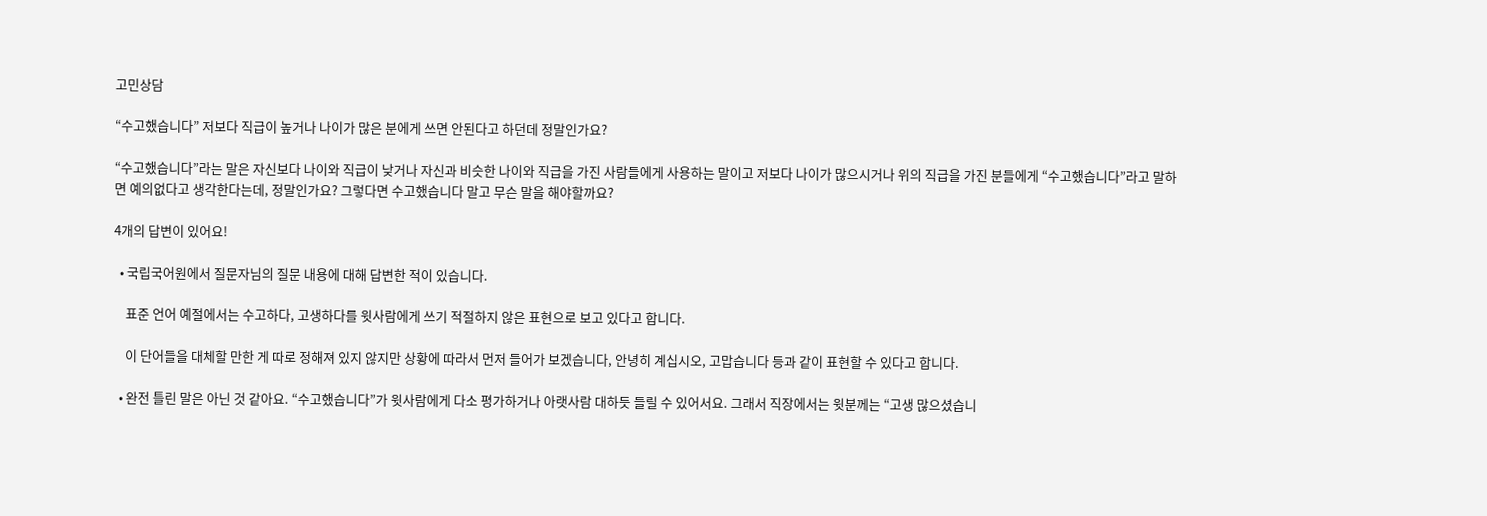고민상담

“수고했습니다” 저보다 직급이 높거나 나이가 많은 분에게 쓰면 안된다고 하던데 정말인가요?

“수고했습니다”라는 말은 자신보다 나이와 직급이 낮거나 자신과 비슷한 나이와 직급을 가진 사람들에게 사용하는 말이고 저보다 나이가 많으시거나 위의 직급을 가진 분들에게 “수고했습니다”라고 말하면 예의없다고 생각한다는데, 정말인가요? 그렇다면 수고했습니다 말고 무슨 말을 해야할까요?

4개의 답변이 있어요!

  • 국립국어원에서 질문자님의 질문 내용에 대해 답변한 적이 있습니다.

    표준 언어 예절에서는 수고하다, 고생하다를 윗사람에게 쓰기 적절하지 않은 표현으로 보고 있다고 합니다.

    이 단어들을 대체할 만한 게 따로 정해져 있지 않지만 상황에 따라서 먼저 들어가 보겠습니다, 안녕히 계십시오, 고맙습니다 등과 같이 표현할 수 있다고 합니다.

  • 완전 틀린 말은 아닌 것 같아요. “수고했습니다”가 윗사람에게 다소 평가하거나 아랫사람 대하듯 들릴 수 있어서요. 그래서 직장에서는 윗분께는 “고생 많으셨습니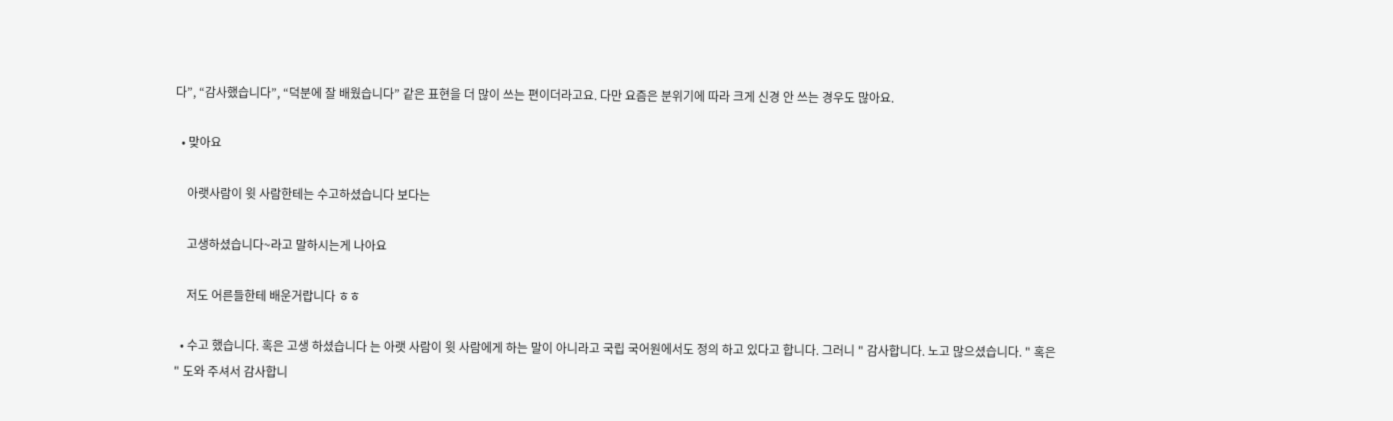다”, “감사했습니다”, “덕분에 잘 배웠습니다” 같은 표현을 더 많이 쓰는 편이더라고요. 다만 요즘은 분위기에 따라 크게 신경 안 쓰는 경우도 많아요.

  • 맞아요

    아랫사람이 윗 사람한테는 수고하셨습니다 보다는

    고생하셨습니다~라고 말하시는게 나아요

    저도 어른들한테 배운거랍니다 ㅎㅎ

  • 수고 했습니다. 혹은 고생 하셨습니다 는 아랫 사람이 윗 사람에게 하는 말이 아니라고 국립 국어원에서도 정의 하고 있다고 합니다. 그러니 " 감사합니다. 노고 많으셨습니다. " 혹은 " 도와 주셔서 감사합니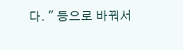다. " 등으로 바꿔서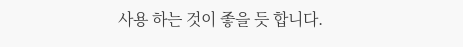사용 하는 것이 좋을 듯 합니다.